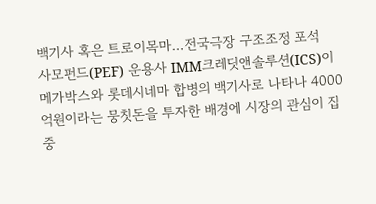백기사 혹은 트로이목마…전국극장 구조조정 포석
사모펀드(PEF) 운용사 IMM크레딧앤솔루션(ICS)이 메가박스와 롯데시네마 합병의 백기사로 나타나 4000억원이라는 뭉칫돈을 투자한 배경에 시장의 관심이 집중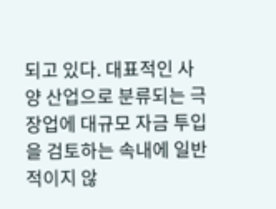되고 있다. 대표적인 사양 산업으로 분류되는 극장업에 대규모 자금 투입을 검토하는 속내에 일반적이지 않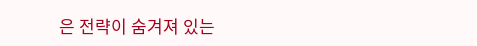은 전략이 숨겨져 있는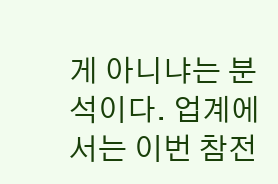게 아니냐는 분석이다. 업계에서는 이번 참전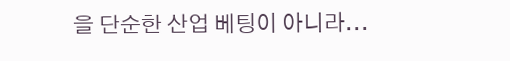을 단순한 산업 베팅이 아니라...